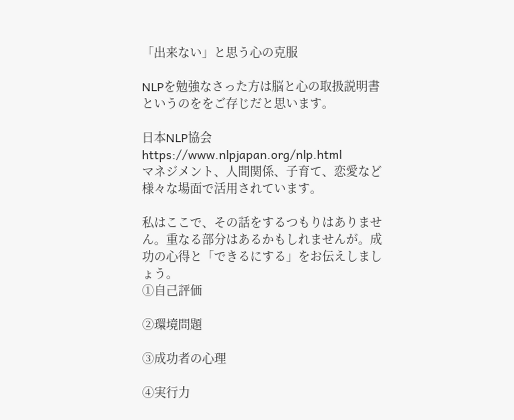「出来ない」と思う心の克服

NLPを勉強なさった方は脳と心の取扱説明書というのををご存じだと思います。

日本NLP協会 https://www.nlpjapan.org/nlp.html
マネジメント、人間関係、子育て、恋愛など様々な場面で活用されています。

私はここで、その話をするつもりはありません。重なる部分はあるかもしれませんが。成功の心得と「できるにする」をお伝えしましょう。
①自己評価

②環境問題

③成功者の心理

④実行力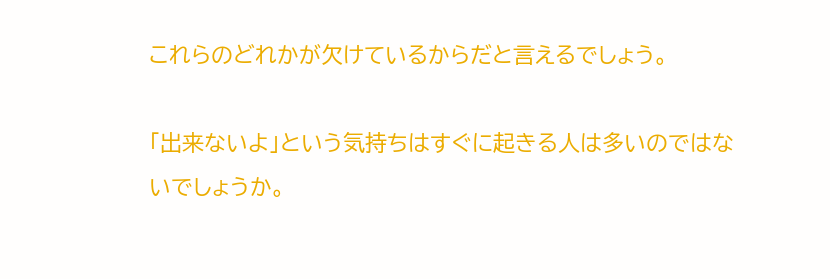これらのどれかが欠けているからだと言えるでしょう。

「出来ないよ」という気持ちはすぐに起きる人は多いのではないでしょうか。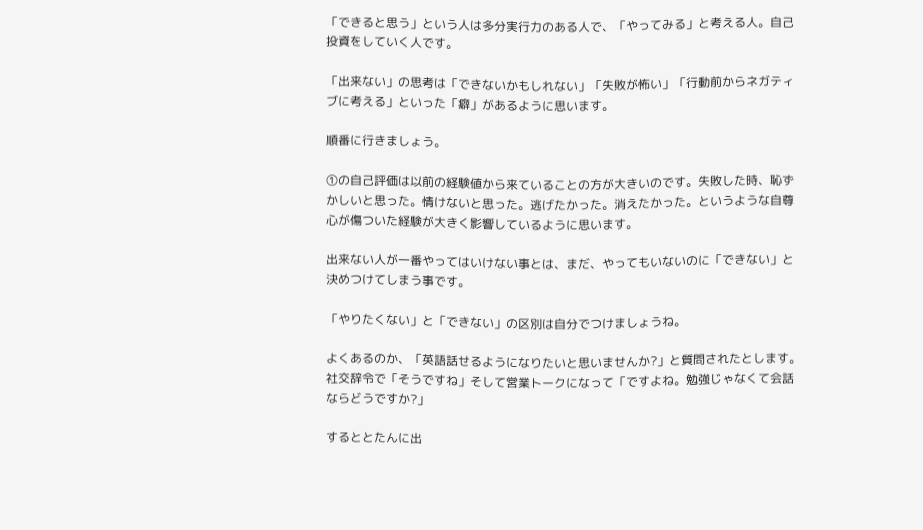「できると思う」という人は多分実行力のある人で、「やってみる」と考える人。自己投資をしていく人です。

「出来ない」の思考は「できないかもしれない」「失敗が怖い」「行動前からネガティブに考える」といった「癖」があるように思います。

順番に行きましょう。

①の自己評価は以前の経験値から来ていることの方が大きいのです。失敗した時、恥ずかしいと思った。情けないと思った。逃げたかった。消えたかった。というような自尊心が傷ついた経験が大きく影響しているように思います。

出来ない人が一番やってはいけない事とは、まだ、やってもいないのに「できない」と決めつけてしまう事です。

「やりたくない」と「できない」の区別は自分でつけましょうね。

よくあるのか、「英語話せるようになりたいと思いませんか?」と質問されたとします。社交辞令で「そうですね」そして営業トークになって「ですよね。勉強じゃなくて会話ならどうですか?」

するととたんに出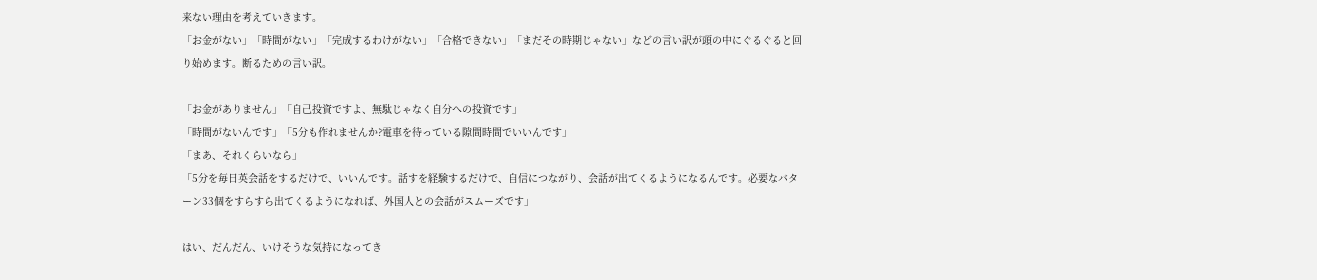来ない理由を考えていきます。
「お金がない」「時間がない」「完成するわけがない」「合格できない」「まだその時期じゃない」などの言い訳が頭の中にぐるぐると回り始めます。断るための言い訳。

「お金がありません」「自己投資ですよ、無駄じゃなく自分への投資です」
「時間がないんです」「5分も作れませんか?電車を待っている隙間時間でいいんです」
「まあ、それくらいなら」
「5分を毎日英会話をするだけで、いいんです。話すを経験するだけで、自信につながり、会話が出てくるようになるんです。必要なバターン33個をすらすら出てくるようになれば、外国人との会話がスムーズです」

はい、だんだん、いけそうな気持になってき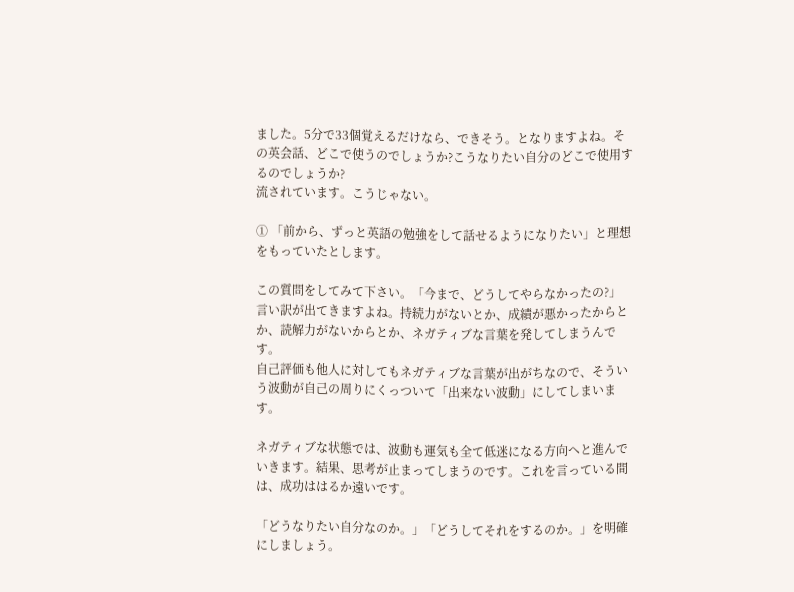ました。5分で33個覚えるだけなら、できそう。となりますよね。その英会話、どこで使うのでしょうか?こうなりたい自分のどこで使用するのでしょうか?
流されています。こうじゃない。

① 「前から、ずっと英語の勉強をして話せるようになりたい」と理想をもっていたとします。

この質問をしてみて下さい。「今まで、どうしてやらなかったの?」
言い訳が出てきますよね。持続力がないとか、成績が悪かったからとか、読解力がないからとか、ネガティブな言葉を発してしまうんです。
自己評価も他人に対してもネガティブな言葉が出がちなので、そういう波動が自己の周りにくっついて「出来ない波動」にしてしまいます。

ネガティブな状態では、波動も運気も全て低迷になる方向へと進んでいきます。結果、思考が止まってしまうのです。これを言っている間は、成功ははるか遠いです。

「どうなりたい自分なのか。」「どうしてそれをするのか。」を明確にしましょう。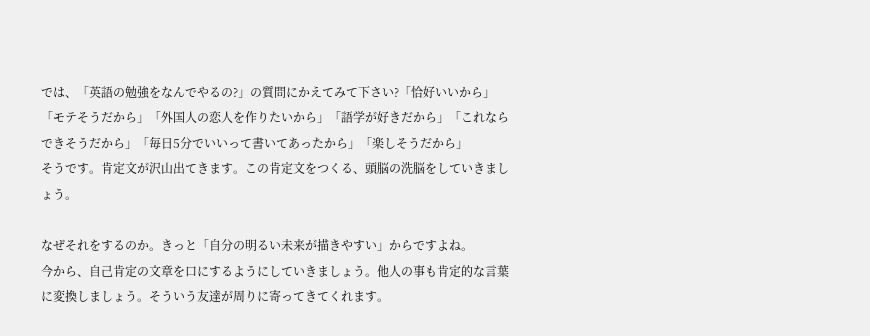では、「英語の勉強をなんでやるの?」の質問にかえてみて下さい?「恰好いいから」「モテそうだから」「外国人の恋人を作りたいから」「語学が好きだから」「これならできそうだから」「毎日5分でいいって書いてあったから」「楽しそうだから」
そうです。肯定文が沢山出てきます。この肯定文をつくる、頭脳の洗脳をしていきましょう。

なぜそれをするのか。きっと「自分の明るい未来が描きやすい」からですよね。
今から、自己肯定の文章を口にするようにしていきましょう。他人の事も肯定的な言葉に変換しましょう。そういう友達が周りに寄ってきてくれます。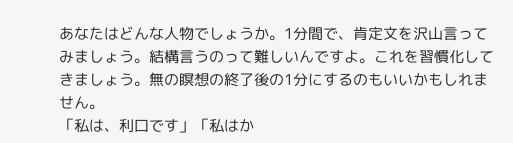あなたはどんな人物でしょうか。1分間で、肯定文を沢山言ってみましょう。結構言うのって難しいんですよ。これを習慣化してきましょう。無の瞑想の終了後の1分にするのもいいかもしれません。
「私は、利口です」「私はか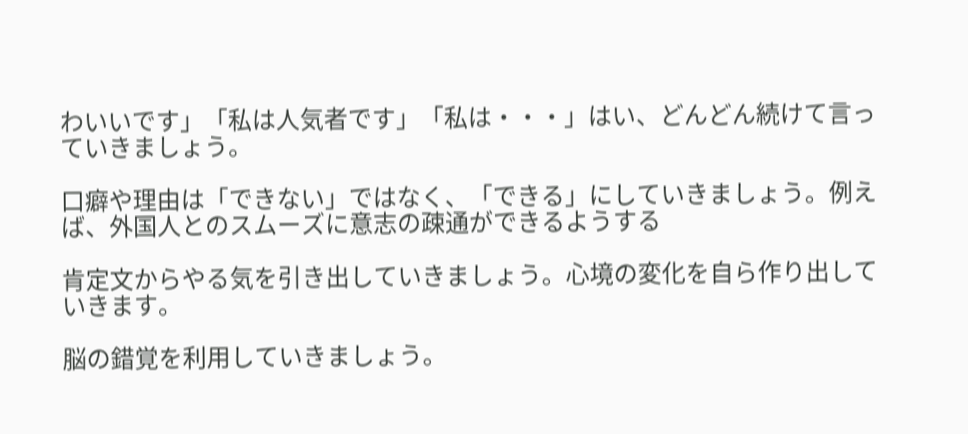わいいです」「私は人気者です」「私は・・・」はい、どんどん続けて言っていきましょう。

口癖や理由は「できない」ではなく、「できる」にしていきましょう。例えば、外国人とのスムーズに意志の疎通ができるようする

肯定文からやる気を引き出していきましょう。心境の変化を自ら作り出していきます。

脳の錯覚を利用していきましょう。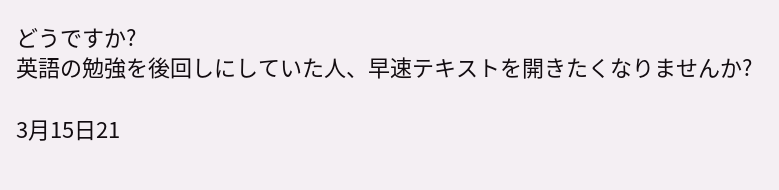どうですか?
英語の勉強を後回しにしていた人、早速テキストを開きたくなりませんか?

3月15日21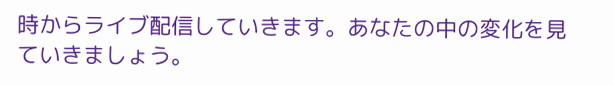時からライブ配信していきます。あなたの中の変化を見ていきましょう。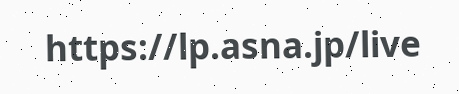https://lp.asna.jp/live